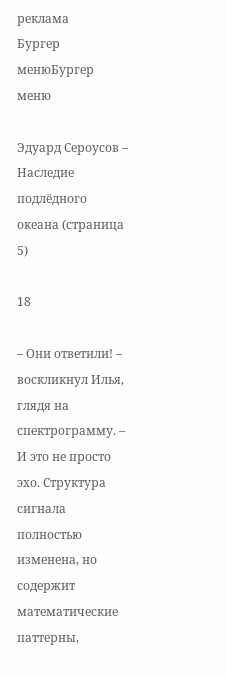реклама
Бургер менюБургер меню

Эдуард Сероусов – Наследие подлёдного океана (страница 5)

18

– Они ответили! – воскликнул Илья, глядя на спектрограмму. – И это не просто эхо. Структура сигнала полностью изменена, но содержит математические паттерны,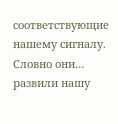соответствующие нашему сигналу. Словно они… развили нашу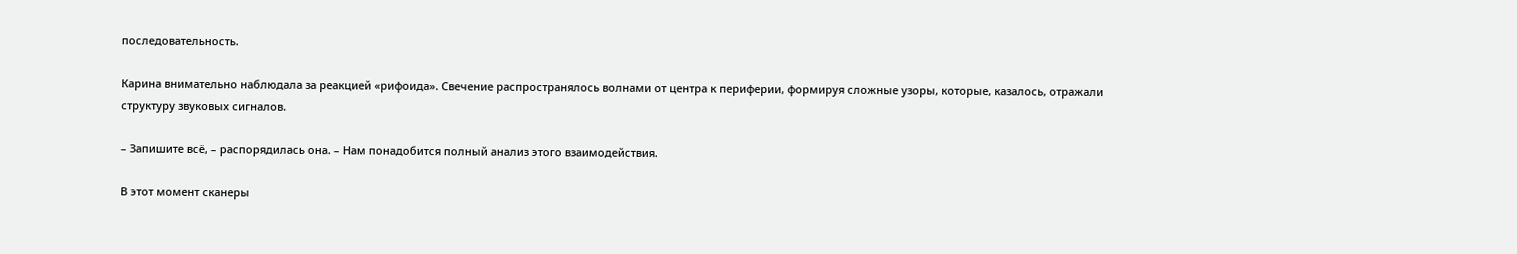последовательность.

Карина внимательно наблюдала за реакцией «рифоида». Свечение распространялось волнами от центра к периферии, формируя сложные узоры, которые, казалось, отражали структуру звуковых сигналов.

– Запишите всё, – распорядилась она. – Нам понадобится полный анализ этого взаимодействия.

В этот момент сканеры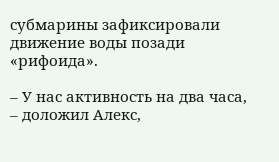субмарины зафиксировали движение воды позади «рифоида».

– У нас активность на два часа, – доложил Алекс,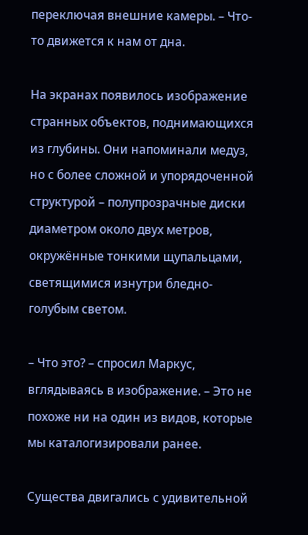переключая внешние камеры. – Что-то движется к нам от дна.

На экранах появилось изображение странных объектов, поднимающихся из глубины. Они напоминали медуз, но с более сложной и упорядоченной структурой – полупрозрачные диски диаметром около двух метров, окружённые тонкими щупальцами, светящимися изнутри бледно-голубым светом.

– Что это? – спросил Маркус, вглядываясь в изображение. – Это не похоже ни на один из видов, которые мы каталогизировали ранее.

Существа двигались с удивительной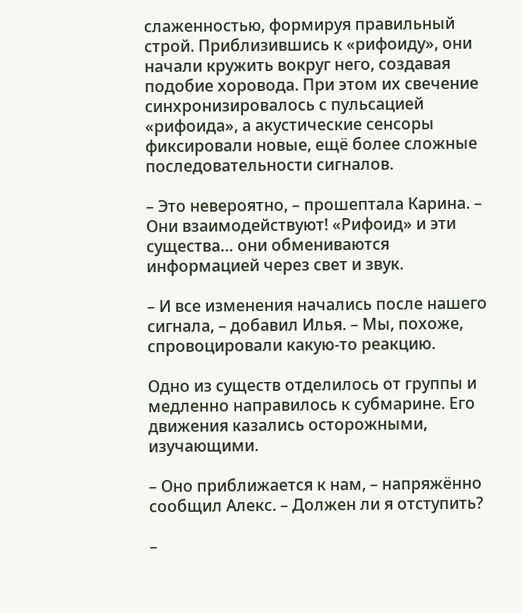слаженностью, формируя правильный строй. Приблизившись к «рифоиду», они начали кружить вокруг него, создавая подобие хоровода. При этом их свечение синхронизировалось с пульсацией «рифоида», а акустические сенсоры фиксировали новые, ещё более сложные последовательности сигналов.

– Это невероятно, – прошептала Карина. – Они взаимодействуют! «Рифоид» и эти существа… они обмениваются информацией через свет и звук.

– И все изменения начались после нашего сигнала, – добавил Илья. – Мы, похоже, спровоцировали какую-то реакцию.

Одно из существ отделилось от группы и медленно направилось к субмарине. Его движения казались осторожными, изучающими.

– Оно приближается к нам, – напряжённо сообщил Алекс. – Должен ли я отступить?

–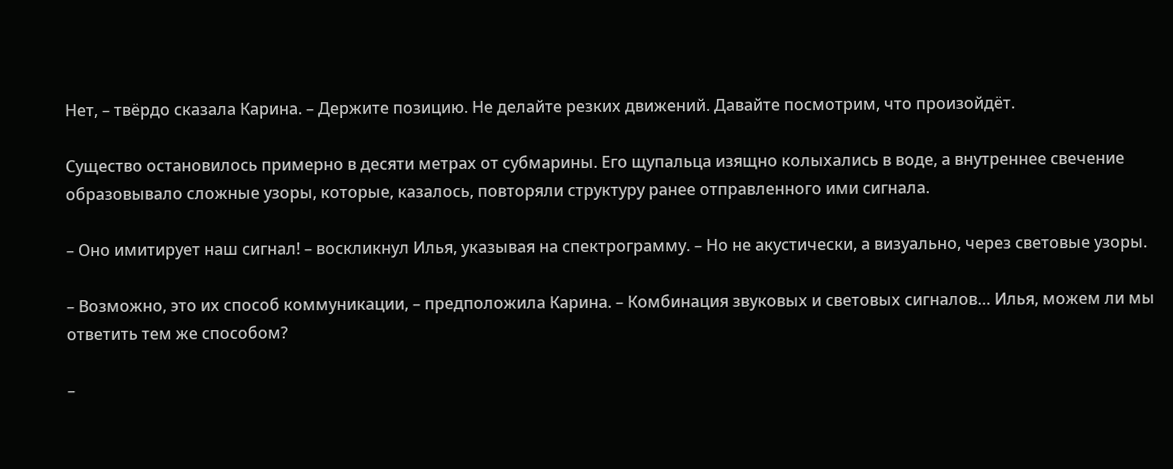Нет, – твёрдо сказала Карина. – Держите позицию. Не делайте резких движений. Давайте посмотрим, что произойдёт.

Существо остановилось примерно в десяти метрах от субмарины. Его щупальца изящно колыхались в воде, а внутреннее свечение образовывало сложные узоры, которые, казалось, повторяли структуру ранее отправленного ими сигнала.

– Оно имитирует наш сигнал! – воскликнул Илья, указывая на спектрограмму. – Но не акустически, а визуально, через световые узоры.

– Возможно, это их способ коммуникации, – предположила Карина. – Комбинация звуковых и световых сигналов… Илья, можем ли мы ответить тем же способом?

–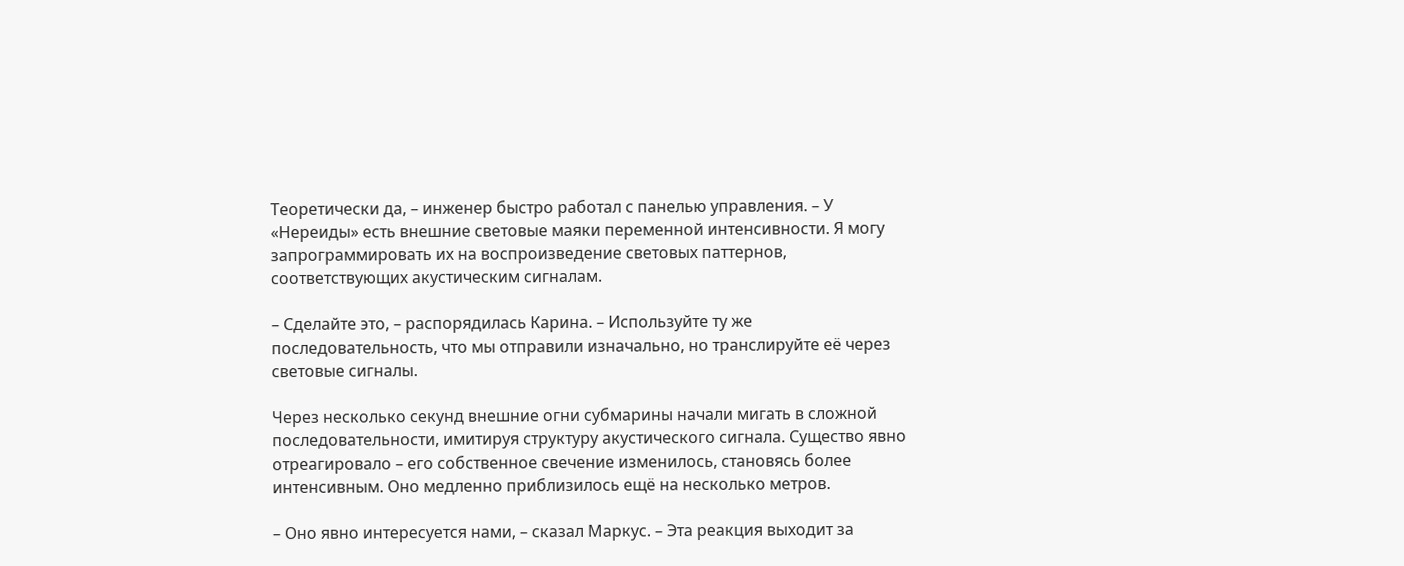Теоретически да, – инженер быстро работал с панелью управления. – У «Нереиды» есть внешние световые маяки переменной интенсивности. Я могу запрограммировать их на воспроизведение световых паттернов, соответствующих акустическим сигналам.

– Сделайте это, – распорядилась Карина. – Используйте ту же последовательность, что мы отправили изначально, но транслируйте её через световые сигналы.

Через несколько секунд внешние огни субмарины начали мигать в сложной последовательности, имитируя структуру акустического сигнала. Существо явно отреагировало – его собственное свечение изменилось, становясь более интенсивным. Оно медленно приблизилось ещё на несколько метров.

– Оно явно интересуется нами, – сказал Маркус. – Эта реакция выходит за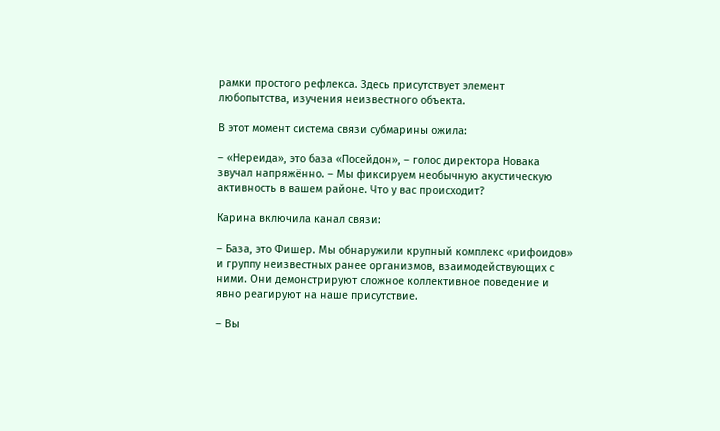рамки простого рефлекса. Здесь присутствует элемент любопытства, изучения неизвестного объекта.

В этот момент система связи субмарины ожила:

– «Нереида», это база «Посейдон», – голос директора Новака звучал напряжённо. – Мы фиксируем необычную акустическую активность в вашем районе. Что у вас происходит?

Карина включила канал связи:

– База, это Фишер. Мы обнаружили крупный комплекс «рифоидов» и группу неизвестных ранее организмов, взаимодействующих с ними. Они демонстрируют сложное коллективное поведение и явно реагируют на наше присутствие.

– Вы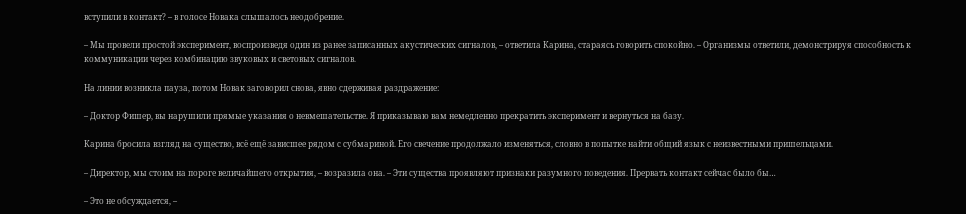вступили в контакт? – в голосе Новака слышалось неодобрение.

– Мы провели простой эксперимент, воспроизведя один из ранее записанных акустических сигналов, – ответила Карина, стараясь говорить спокойно. – Организмы ответили, демонстрируя способность к коммуникации через комбинацию звуковых и световых сигналов.

На линии возникла пауза, потом Новак заговорил снова, явно сдерживая раздражение:

– Доктор Фишер, вы нарушили прямые указания о невмешательстве. Я приказываю вам немедленно прекратить эксперимент и вернуться на базу.

Карина бросила взгляд на существо, всё ещё зависшее рядом с субмариной. Его свечение продолжало изменяться, словно в попытке найти общий язык с неизвестными пришельцами.

– Директор, мы стоим на пороге величайшего открытия, – возразила она. – Эти существа проявляют признаки разумного поведения. Прервать контакт сейчас было бы…

– Это не обсуждается, –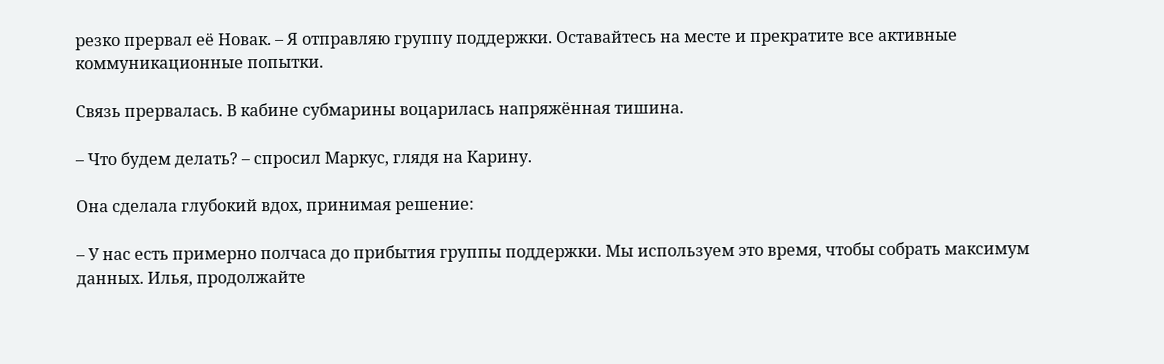резко прервал её Новак. – Я отправляю группу поддержки. Оставайтесь на месте и прекратите все активные коммуникационные попытки.

Связь прервалась. В кабине субмарины воцарилась напряжённая тишина.

– Что будем делать? – спросил Маркус, глядя на Карину.

Она сделала глубокий вдох, принимая решение:

– У нас есть примерно полчаса до прибытия группы поддержки. Мы используем это время, чтобы собрать максимум данных. Илья, продолжайте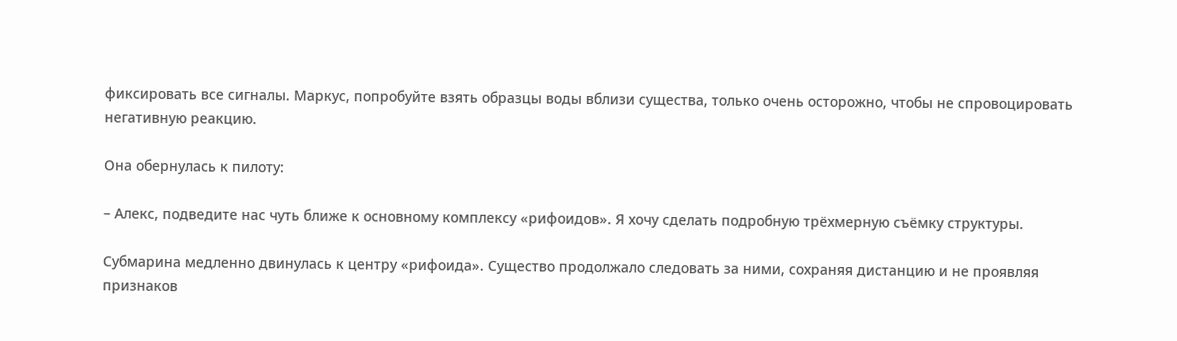фиксировать все сигналы. Маркус, попробуйте взять образцы воды вблизи существа, только очень осторожно, чтобы не спровоцировать негативную реакцию.

Она обернулась к пилоту:

– Алекс, подведите нас чуть ближе к основному комплексу «рифоидов». Я хочу сделать подробную трёхмерную съёмку структуры.

Субмарина медленно двинулась к центру «рифоида». Существо продолжало следовать за ними, сохраняя дистанцию и не проявляя признаков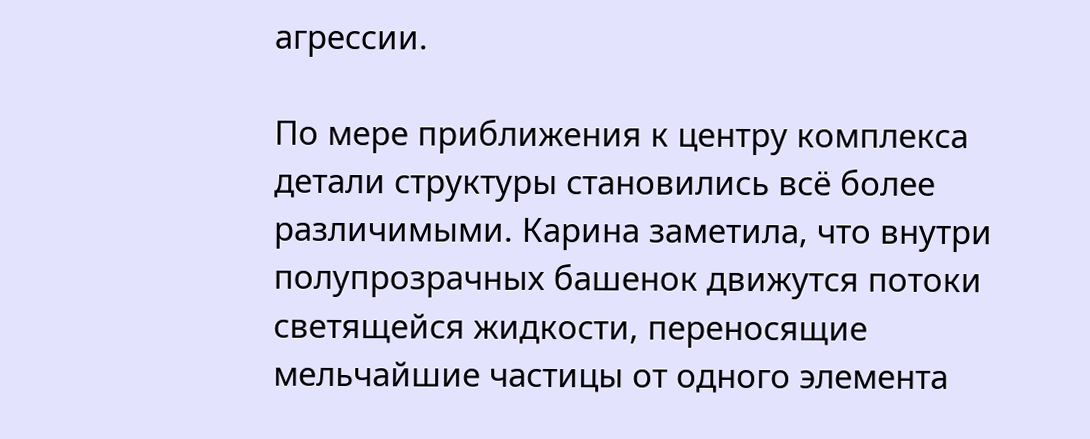агрессии.

По мере приближения к центру комплекса детали структуры становились всё более различимыми. Карина заметила, что внутри полупрозрачных башенок движутся потоки светящейся жидкости, переносящие мельчайшие частицы от одного элемента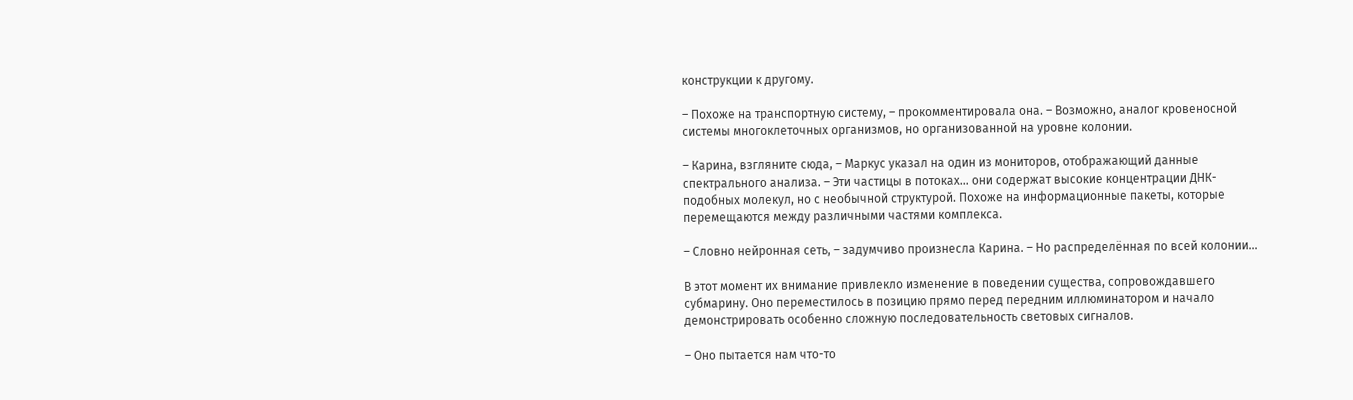конструкции к другому.

– Похоже на транспортную систему, – прокомментировала она. – Возможно, аналог кровеносной системы многоклеточных организмов, но организованной на уровне колонии.

– Карина, взгляните сюда, – Маркус указал на один из мониторов, отображающий данные спектрального анализа. – Эти частицы в потоках… они содержат высокие концентрации ДНК-подобных молекул, но с необычной структурой. Похоже на информационные пакеты, которые перемещаются между различными частями комплекса.

– Словно нейронная сеть, – задумчиво произнесла Карина. – Но распределённая по всей колонии…

В этот момент их внимание привлекло изменение в поведении существа, сопровождавшего субмарину. Оно переместилось в позицию прямо перед передним иллюминатором и начало демонстрировать особенно сложную последовательность световых сигналов.

– Оно пытается нам что-то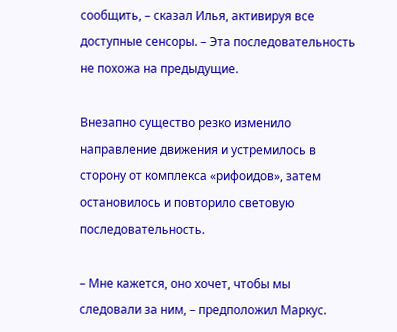сообщить, – сказал Илья, активируя все доступные сенсоры. – Эта последовательность не похожа на предыдущие.

Внезапно существо резко изменило направление движения и устремилось в сторону от комплекса «рифоидов», затем остановилось и повторило световую последовательность.

– Мне кажется, оно хочет, чтобы мы следовали за ним, – предположил Маркус.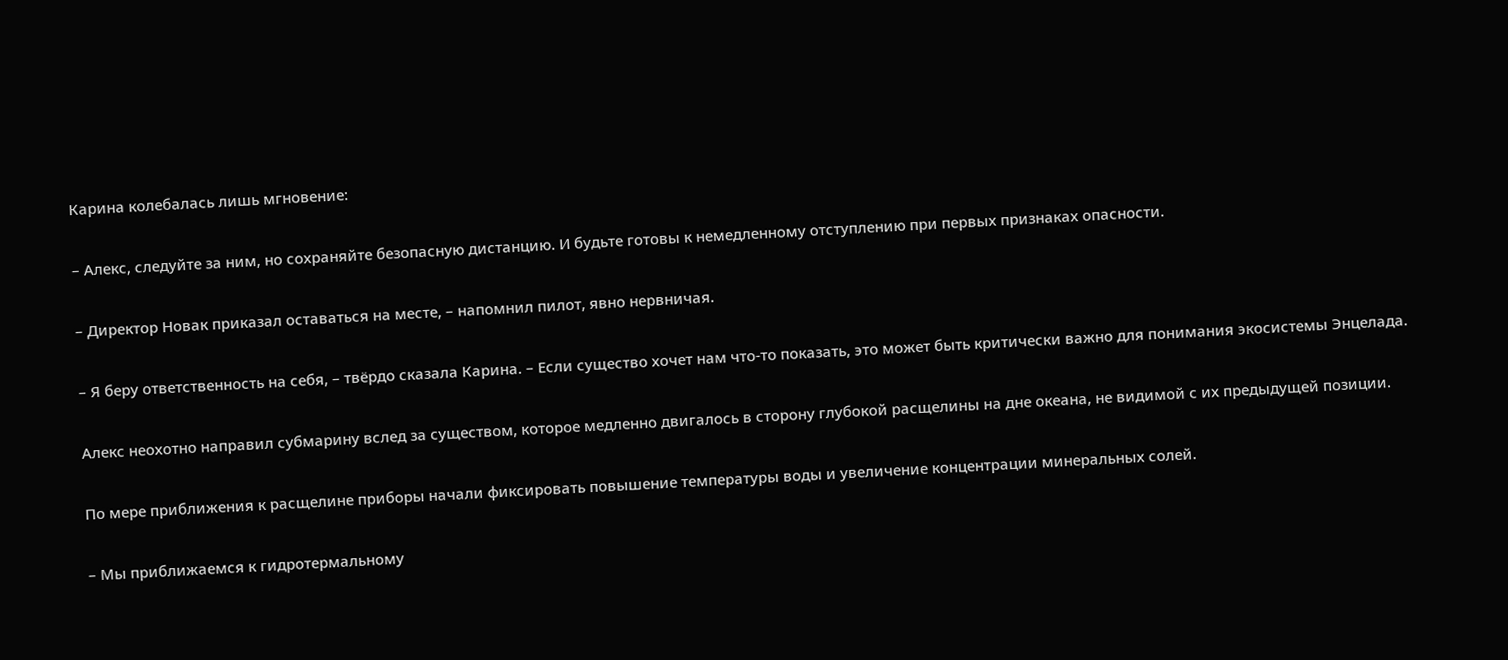Карина колебалась лишь мгновение:

– Алекс, следуйте за ним, но сохраняйте безопасную дистанцию. И будьте готовы к немедленному отступлению при первых признаках опасности.

– Директор Новак приказал оставаться на месте, – напомнил пилот, явно нервничая.

– Я беру ответственность на себя, – твёрдо сказала Карина. – Если существо хочет нам что-то показать, это может быть критически важно для понимания экосистемы Энцелада.

Алекс неохотно направил субмарину вслед за существом, которое медленно двигалось в сторону глубокой расщелины на дне океана, не видимой с их предыдущей позиции.

По мере приближения к расщелине приборы начали фиксировать повышение температуры воды и увеличение концентрации минеральных солей.

– Мы приближаемся к гидротермальному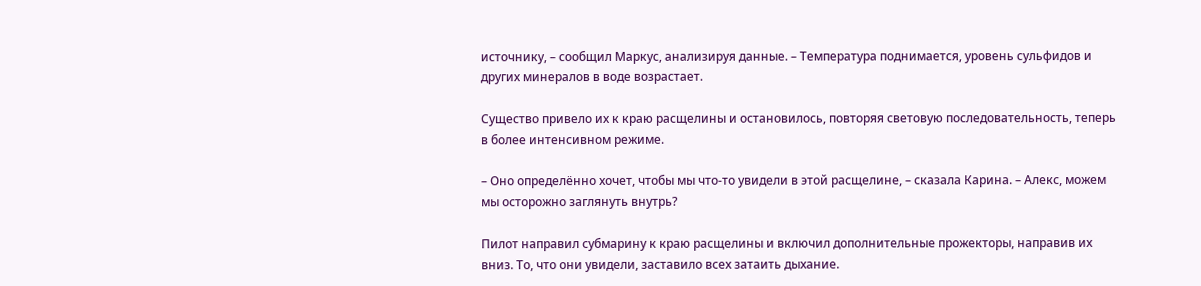источнику, – сообщил Маркус, анализируя данные. – Температура поднимается, уровень сульфидов и других минералов в воде возрастает.

Существо привело их к краю расщелины и остановилось, повторяя световую последовательность, теперь в более интенсивном режиме.

– Оно определённо хочет, чтобы мы что-то увидели в этой расщелине, – сказала Карина. – Алекс, можем мы осторожно заглянуть внутрь?

Пилот направил субмарину к краю расщелины и включил дополнительные прожекторы, направив их вниз. То, что они увидели, заставило всех затаить дыхание.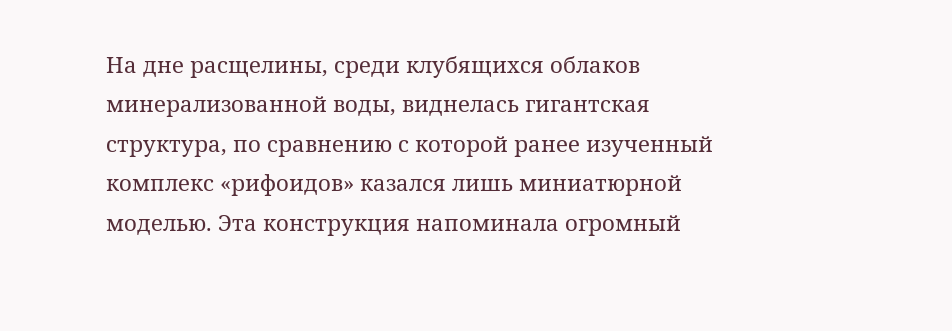На дне расщелины, среди клубящихся облаков минерализованной воды, виднелась гигантская структура, по сравнению с которой ранее изученный комплекс «рифоидов» казался лишь миниатюрной моделью. Эта конструкция напоминала огромный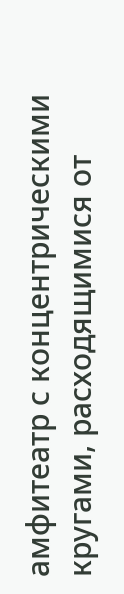амфитеатр с концентрическими кругами, расходящимися от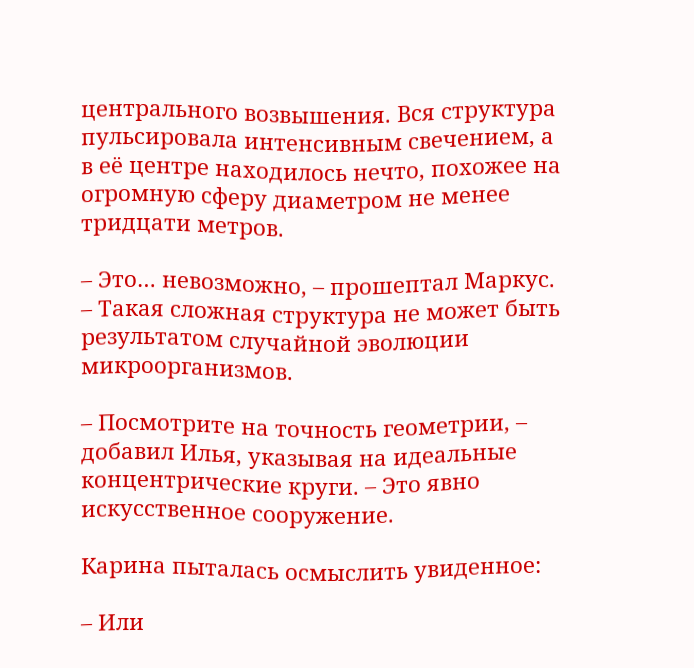центрального возвышения. Вся структура пульсировала интенсивным свечением, а в её центре находилось нечто, похожее на огромную сферу диаметром не менее тридцати метров.

– Это… невозможно, – прошептал Маркус. – Такая сложная структура не может быть результатом случайной эволюции микроорганизмов.

– Посмотрите на точность геометрии, – добавил Илья, указывая на идеальные концентрические круги. – Это явно искусственное сооружение.

Карина пыталась осмыслить увиденное:

– Или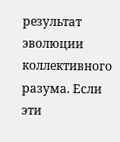результат эволюции коллективного разума. Если эти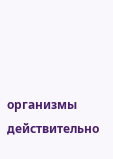организмы действительно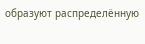образуют распределённую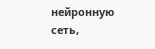нейронную сеть,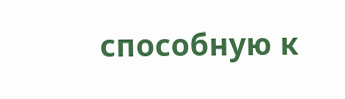способную к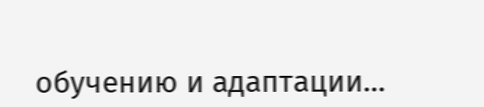обучению и адаптации…